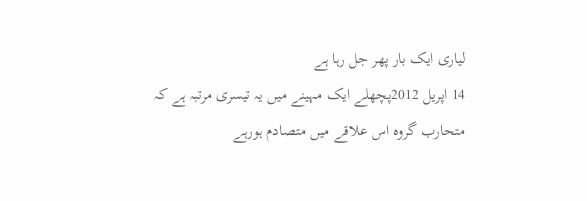لیاری ایک بار پھر جل رہا ہے
14 اپریل 2012پچھلے ایک مہینے میں یہ تیسری مرتبہ ہے کہ متحارب گروہ اس علاقے میں متصادم ہورہے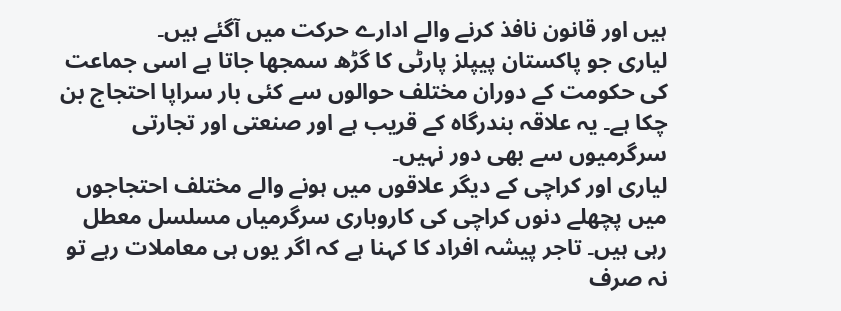ہیں اور قانون نافذ کرنے والے ادارے حرکت میں آگئے ہیں۔
لیاری جو پاکستان پیپلز پارٹی کا گڑھ سمجھا جاتا ہے اسی جماعت کی حکومت کے دوران مختلف حوالوں سے کئی بار سراپا احتجاج بن چکا ہے۔ یہ علاقہ بندرگاہ کے قریب ہے اور صنعتی اور تجارتی سرگرمیوں سے بھی دور نہیں۔
لیاری اور کراچی کے دیگر علاقوں میں ہونے والے مختلف احتجاجوں میں پچھلے دنوں کراچی کی کاروباری سرگرمیاں مسلسل معطل رہی ہیں۔ تاجر پیشہ افراد کا کہنا ہے کہ اگر یوں ہی معاملات رہے تو نہ صرف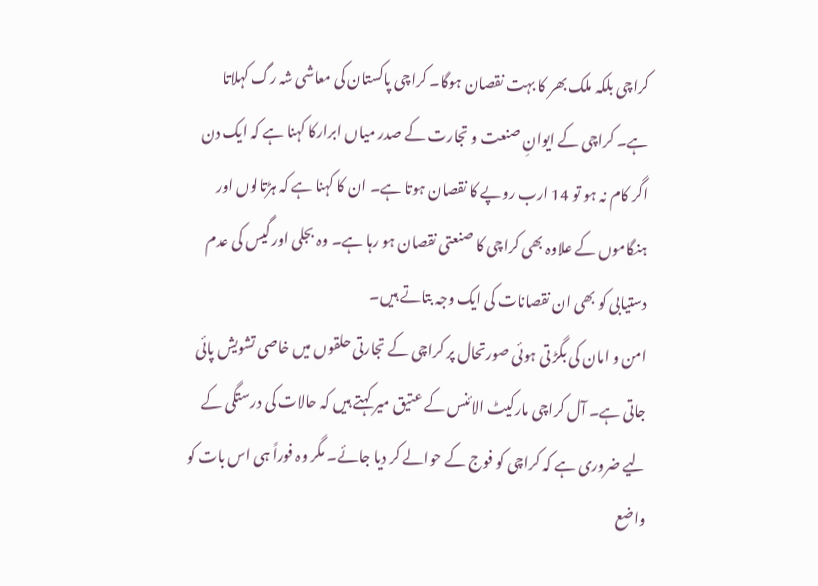کراچی بلکہ ملک بھر کا بہت نقصان ہوگا۔ کراچی پاکستان کی معاشی شہ رگ کہلاتا ہے۔ کراچی کے ایوانِ صنعت و تجارت کے صدر میاں ابرارکا کہنا ہے کہ ایک دن اگر کام نہ ہو تو 14 ارب روپے کا نقصان ہوتا ہے۔ ان کا کہنا ہے کہ ہڑتالوں اور ہنگاموں کے علاوہ بھی کراچی کا صنعتی نقصان ہو رہا ہے۔ وہ بجلی اور گیس کی عدم دستیابی کو بھی ان نقصانات کی ایک وجہ بتاتے ہیں۔
امن و امان کی بگڑ تی ہوئی صورتحال پر کراچی کے تجارتی حلقوں میں خاصی تشویش پائی جاتی ہے۔ آل کراچی مارکیٹ الائنس کے عتیق میر کہتے ہیں کہ حالات کی درستگی کے لیے ضروری ہے کہ کراچی کو فوج کے حوالے کر دیا جائے۔ مگر وہ فوراً ہی اس بات کو واضع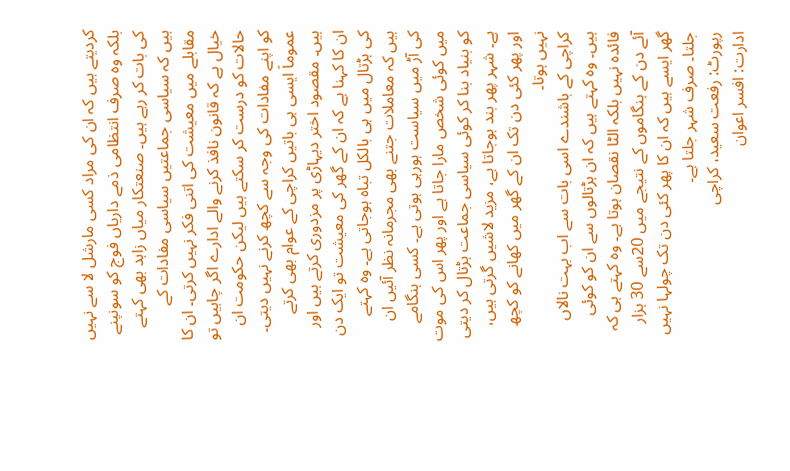کردیتے ہیں کہ ان کی مراد کسی مارشل لا سے نہیں بلکہ وہ صرف انتظامی ذمے داریاں فوج کو سونپنے کی بات کر رہے ہیں۔ صنعتکار میاں زاہد بھی کہتے ہیں کہ سیاسی جماعتیں سیاسی مفادات کے مقابلے میں معیشت کی اتنی فکر نہیں کرتی۔ ان کا خیال ہے کہ قانون نافذ کرنے والے ادارے اگر چاہیں تو حالات کو درست کر سکتے ہیں لیکن حکومت ان کو اپنے مفادات کی وجہ سے کچھ کرنے نہیں دیتی۔
عموماَ ایسی ہی باتیں کراچی کے عوام بھی کرتے ہیں۔ مقصود اختر دیہاڑی پر مزدوری کرتے ہیں اور ان کا کہنا ہے کہ ان کے گھر کی معیشت تو ایک دن کی ہڑتال میں ہی بالکل تباہ ہوجاتی ہے۔ وہ کہتے ہیں کہ معاملات جتنے بھی مجرمانہ نظر آئیں ان کی آڑ میں سیاست ہورہی ہوتی ہے۔ کسی ہنگامے میں کوئی شخص مارا جاتا ہے اور پھر اس کی موت کو بنیاد بنا کر کوئی سیاسی جماعت ہڑتال کر دیتی ہے۔ شہر پھر بند ہوجاتا ہے، مزید لاشیں گرتی ہیں، اور پھر کئی دن تک ان کے گھر میں کھانے کو کچھ نہیں ہوتا۔
کراچی کے باشندے اسی بات سے اب بہت نالاں ہیں۔ وہ کہتے ہیں کہ ان ہڑتالوں سے ان کو کوئی فائدہ نہیں بلکہ الٹا نقصان ہوتا ہے۔ وہ کہتے ہی کہ آئے دن کے ہنگاموں کے نتیجے میں 20سے 30 ہزار گھر ایسے ہیں کہ ان کا پھر کئی دن تک چولہا نہیں جلتا۔ صرف شہر جلتا ہے۔
رپورٹ: رفعت سعید، کراچی
ادارت: افسر اعوان